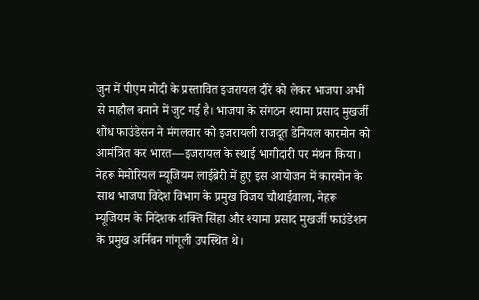जुन में पीएम मोदी के प्रस्तावित इजरायल दौरे को लेकर भाजपा अभी से माहौल बनाने में जुट गई है। भाजपा के संगठन श्यामा प्रसाद मुखर्जी शोध फाउंडेसन ने मंगलवार को इजरायली राजदूत डेनियल कारमोन को आमंत्रित कर भारत—इजरायल के स्थाई भागीदारी पर मंथन किया।
नेहरू मेमोरियल म्यूजियम लाईब्रेरी में हुए इस आयोजन में कारमोन के साथ भाजपा विदेश विभाग के प्रमुख विजय चौथाईवाला, नेहरू म्यूजियम के निदेशक शक्ति सिंहा और श्यामा प्रसाद मुखर्जी फाउंडेशन के प्रमुख अर्निबन गांगूली उपस्थित थे।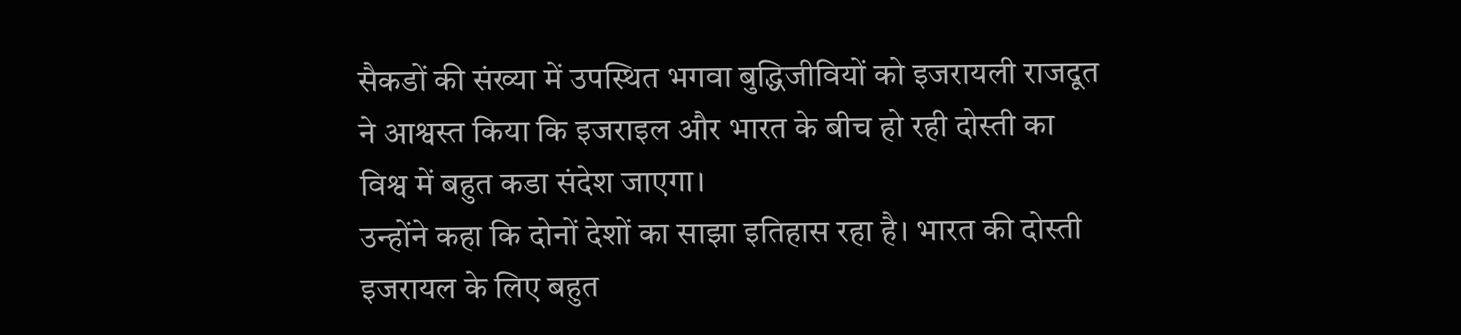सैकडों की संख्या में उपस्थित भगवा बुद्धिजीवियों को इजरायली राजदूत ने आश्वस्त किया कि इजराइल और भारत के बीच हो रही दोस्ती का विश्व में बहुत कडा संदेश जाएगा।
उन्होंने कहा कि दोनों देशों का साझा इतिहास रहा है। भारत की दोस्ती इजरायल के लिए बहुत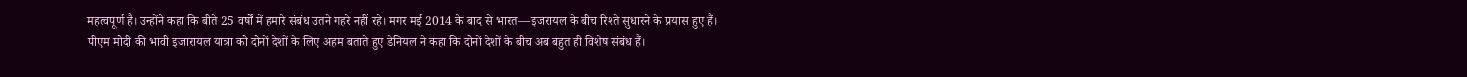महत्वपूर्ण है। उन्होंने कहा कि बीते 25 वर्षों में हमारे संबंध उतने गहरे नहीं रहे। मगर मई 2014 के बाद से भारत—इजरायल के बीच रिश्ते सुधारने के प्रयास हुए हैं। पीएम मोदी की भावी इजारायल यात्रा को दोनों देशों के लिए अहम बताते हुए डेनियल ने कहा कि दोनों देशों के बीच अब बहुत ही विशेष संबंध हैं।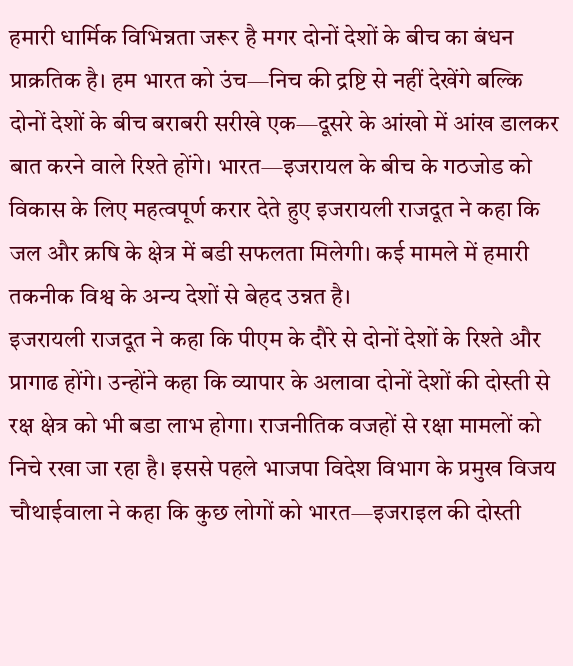हमारी धार्मिक विभिन्नता जरूर है मगर दोनों देशों के बीच का बंधन प्राक्रतिक है। हम भारत को उंच—निच की द्रष्टि से नहीं देखेंगे बल्कि दोनों देशों के बीच बराबरी सरीखे एक—दूसरे के आंखो में आंख डालकर बात करने वाले रिश्ते होंगे। भारत—इजरायल के बीच के गठजोड को विकास के लिए महत्वपूर्ण करार देते हुए इजरायली राजदूत ने कहा कि जल और क्रषि के क्षेत्र में बडी सफलता मिलेगी। कई मामले में हमारी तकनीक विश्व के अन्य देशों से बेहद उन्नत है।
इजरायली राजदूत ने कहा कि पीएम के दौरे से दोनों देशों के रिश्ते और प्रागाढ होंगे। उन्होंने कहा कि व्यापार के अलावा दोनों देशों की दोस्ती से रक्ष क्षेत्र को भी बडा लाभ होगा। राजनीतिक वजहों से रक्षा मामलों को निचे रखा जा रहा है। इससे पहले भाजपा विदेश विभाग के प्रमुख विजय चौथाईवाला ने कहा कि कुछ लोगों को भारत—इजराइल की दोस्ती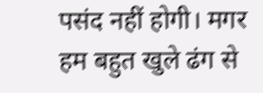पसंद नहीं होगी। मगर हम बहुत खुले ढंग से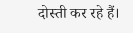दोस्ती कर रहे हैं।